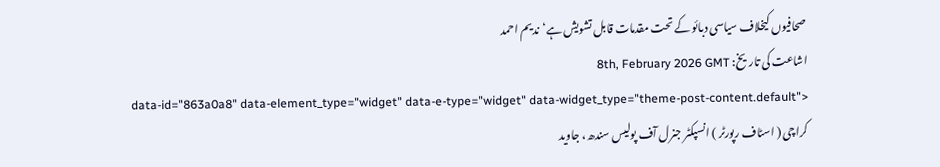صحافیوں کیخلاف سیاسی دبائو کے تحت مقدمات قابل تشویش ہے‘ندیم احمد
اشاعت کی تاریخ: 8th, February 2026 GMT
data-id="863a0a8" data-element_type="widget" data-e-type="widget" data-widget_type="theme-post-content.default">
کراچی ( اسٹاف رپورٹر ) انسپکٹر جنرل آف پولیس سندھ، جاوید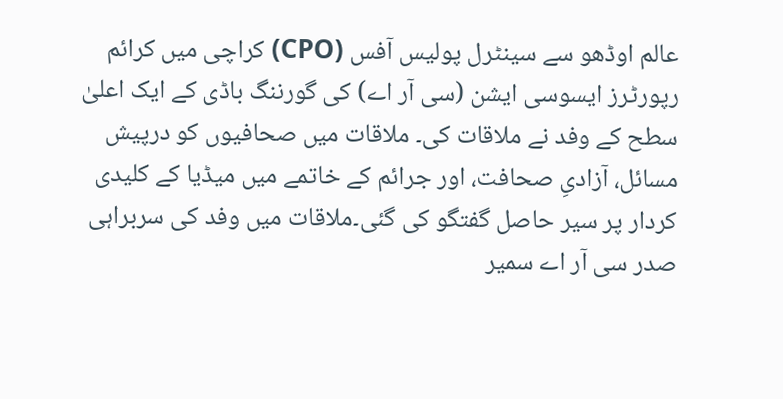عالم اوڈھو سے سینٹرل پولیس آفس (CPO) کراچی میں کرائم رپورٹرز ایسوسی ایشن (سی آر اے) کی گورننگ باڈی کے ایک اعلیٰ سطح کے وفد نے ملاقات کی۔ ملاقات میں صحافیوں کو درپیش مسائل، آزادیِ صحافت، اور جرائم کے خاتمے میں میڈیا کے کلیدی کردار پر سیر حاصل گفتگو کی گئی۔ملاقات میں وفد کی سربراہی صدر سی آر اے سمیر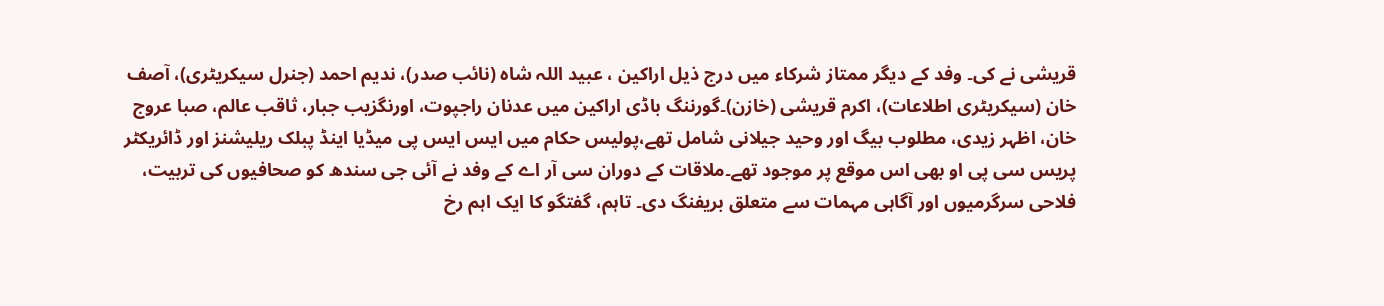قریشی نے کی۔ وفد کے دیگر ممتاز شرکاء میں درج ذیل اراکین ، عبید اللہ شاہ (نائب صدر)، ندیم احمد (جنرل سیکریٹری)، آصف خان (سیکریٹری اطلاعات)، اکرم قریشی (خازن)۔گورننگ باڈی اراکین میں عدنان راجپوت، اورنگزیب جبار، ثاقب عالم، صبا عروج خان، اظہر زیدی، مطلوب بیگ اور وحید جیلانی شامل تھے،پولیس حکام میں ایس ایس پی میڈیا اینڈ پبلک ریلیشنز اور ڈائریکٹر پریس سی پی او بھی اس موقع پر موجود تھے۔ملاقات کے دوران سی آر اے کے وفد نے آئی جی سندھ کو صحافیوں کی تربیت، فلاحی سرگرمیوں اور آگاہی مہمات سے متعلق بریفنگ دی۔ تاہم، گفتگو کا ایک اہم رخ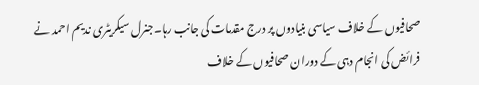صحافیوں کے خلاف سیاسی بنیادوں پر درج مقدمات کی جانب رہا۔جنرل سیکریٹری ندیم احمد نے فرائض کی انجام دہی کے دوران صحافیوں کے خلاف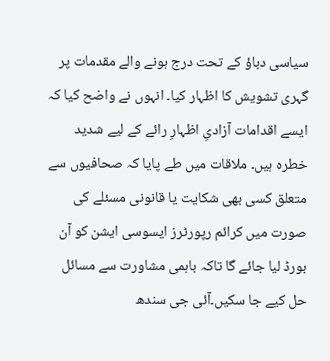سیاسی دباؤ کے تحت درج ہونے والے مقدمات پر گہری تشویش کا اظہار کیا۔ انہوں نے واضح کیا کہ ایسے اقدامات آزادیِ اظہارِ رائے کے لیے شدید خطرہ ہیں۔ ملاقات میں طے پایا کہ صحافیوں سے متعلق کسی بھی شکایت یا قانونی مسئلے کی صورت میں کرائم رپورٹرز ایسوسی ایشن کو آن بورڈ لیا جائے گا تاکہ باہمی مشاورت سے مسائل حل کیے جا سکیں۔آئی جی سندھ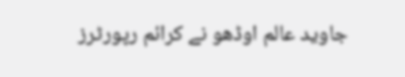جاوید عالم اوڈھو نے کرائم رپورٹرز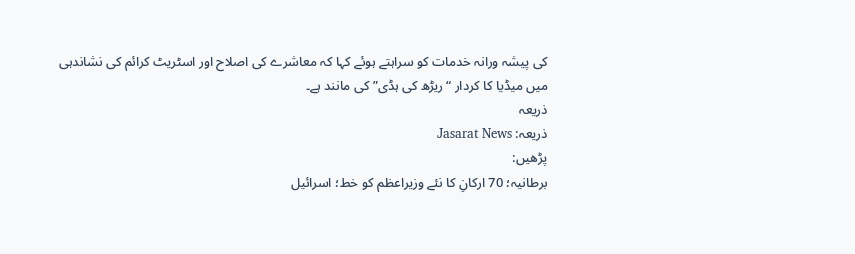کی پیشہ ورانہ خدمات کو سراہتے ہوئے کہا کہ معاشرے کی اصلاح اور اسٹریٹ کرائم کی نشاندہی میں میڈیا کا کردار “ریڑھ کی ہڈی” کی مانند ہے۔
ذریعہ
ذریعہ: Jasarat News
پڑھیں:
برطانیہ؛ 70 ارکانِ کا نئے وزیراعظم کو خط؛ اسرائیل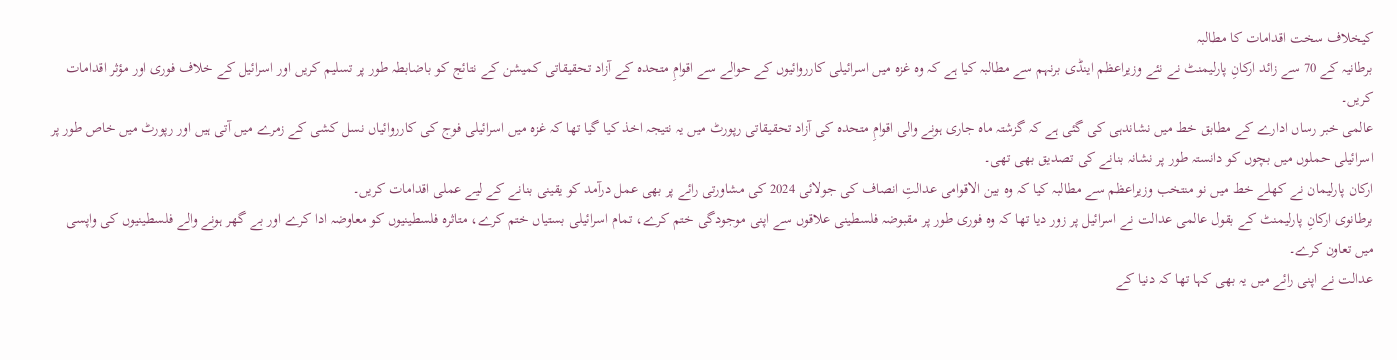کیخلاف سخت اقدامات کا مطالبہ
برطانیہ کے 70 سے زائد ارکانِ پارلیمنٹ نے نئے وزیراعظم اینڈی برنہم سے مطالبہ کیا ہے کہ وہ غزہ میں اسرائیلی کارروائیوں کے حوالے سے اقوامِ متحدہ کے آزاد تحقیقاتی کمیشن کے نتائج کو باضابطہ طور پر تسلیم کریں اور اسرائیل کے خلاف فوری اور مؤثر اقدامات کریں۔
عالمی خبر رساں ادارے کے مطابق خط میں نشاندہی کی گئی ہے کہ گزشتہ ماہ جاری ہونے والی اقوامِ متحدہ کی آزاد تحقیقاتی رپورٹ میں یہ نتیجہ اخذ کیا گیا تھا کہ غزہ میں اسرائیلی فوج کی کارروائیاں نسل کشی کے زمرے میں آتی ہیں اور رپورٹ میں خاص طور پر اسرائیلی حملوں میں بچوں کو دانستہ طور پر نشانہ بنانے کی تصدیق بھی تھی۔
ارکان پارلیمان نے کھلے خط میں نو منتخب وزیراعظم سے مطالبہ کیا کہ وہ بین الاقوامی عدالتِ انصاف کی جولائی 2024 کی مشاورتی رائے پر بھی عمل درآمد کو یقینی بنانے کے لیے عملی اقدامات کریں۔
برطانوی ارکانِ پارلیمنٹ کے بقول عالمی عدالت نے اسرائیل پر زور دیا تھا کہ وہ فوری طور پر مقبوضہ فلسطینی علاقوں سے اپنی موجودگی ختم کرے، تمام اسرائیلی بستیاں ختم کرے، متاثرہ فلسطینیوں کو معاوضہ ادا کرے اور بے گھر ہونے والے فلسطینیوں کی واپسی میں تعاون کرے۔
عدالت نے اپنی رائے میں یہ بھی کہا تھا کہ دنیا کے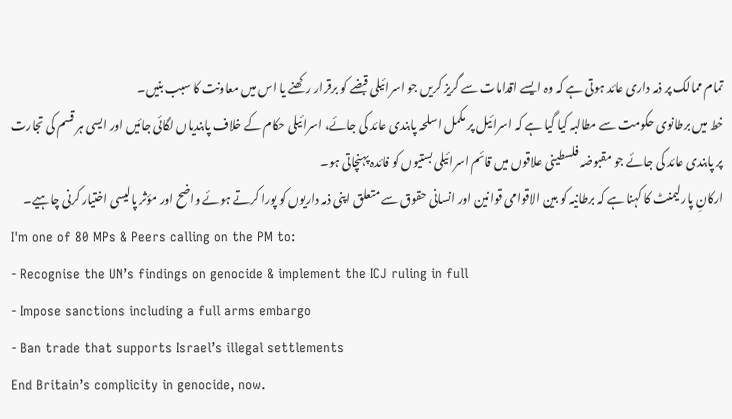تمام ممالک پر ذمہ داری عائد ہوتی ہے کہ وہ ایسے اقدامات سے گریز کریں جو اسرائیلی قبضے کو برقرار رکھنے یا اس میں معاونت کا سبب بنیں۔
خط میں برطانوی حکومت سے مطالبہ کیا گیا ہے کہ اسرائیل پر مکمل اسلحہ پابندی عائد کی جائے، اسرائیلی حکام کے خلاف پابندیاں لگائی جائیں اور ایسی ہر قسم کی تجارت پر پابندی عائد کی جائے جو مقبوضہ فلسطینی علاقوں میں قائم اسرائیلی بستیوں کو فائدہ پہنچاتی ہو۔
ارکانِ پارلیمنٹ کا کہنا ہے کہ برطانیہ کو بین الاقوامی قوانین اور انسانی حقوق سے متعلق اپنی ذمہ داریوں کو پورا کرتے ہوئے واضح اور مؤثر پالیسی اختیار کرنی چاہیے۔
I'm one of 80 MPs & Peers calling on the PM to:
- Recognise the UN’s findings on genocide & implement the ICJ ruling in full
- Impose sanctions including a full arms embargo
- Ban trade that supports Israel’s illegal settlements
End Britain’s complicity in genocide, now.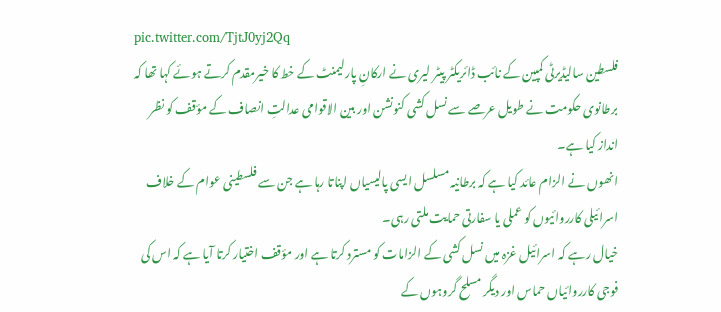pic.twitter.com/TjtJ0yj2Qq
فلسطین سالیڈیرٹی کمپین کے نائب ڈائریکٹر پیٹر لیری نے ارکانِ پارلیمنٹ کے خط کا خیرمقدم کرتے ہوئے کہا تھا کہ برطانوی حکومت نے طویل عرصے سے نسل کشی کنونشن اور بین الاقوامی عدالتِ انصاف کے مؤقف کو نظر انداز کیا ہے۔
انھوں نے الزام عائد کیا ہے کہ برطانیہ مسلسل ایسی پالیسیاں اپناتا رہا ہے جن سے فلسطینی عوام کے خلاف اسرائیلی کارروائیوں کو عملی یا سفارتی حمایت ملتی رہی۔
خیال رہے کہ اسرائیل غزہ میں نسل کشی کے الزامات کو مسترد کرتا ہے اور مؤقف اختیار کرتا آیا ہے کہ اس کی فوجی کارروائیاں حماس اور دیگر مسلح گروہوں کے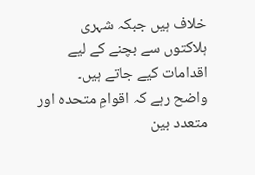خلاف ہیں جبکہ شہری ہلاکتوں سے بچنے کے لیے اقدامات کیے جاتے ہیں۔
واضح رہے کہ اقوامِ متحدہ اور متعدد بین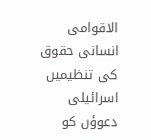الاقوامی انسانی حقوق کی تنظیمیں اسرائیلی دعوؤں کو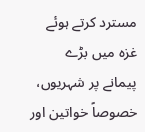مسترد کرتے ہوئے غزہ میں بڑے پیمانے پر شہریوں، خصوصاً خواتین اور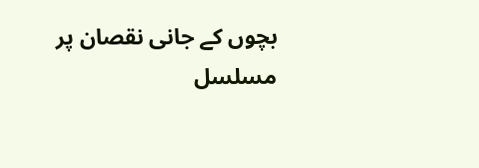بچوں کے جانی نقصان پر مسلسل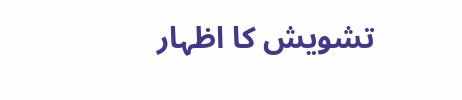تشویش کا اظہار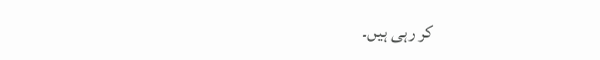کر رہی ہیں۔